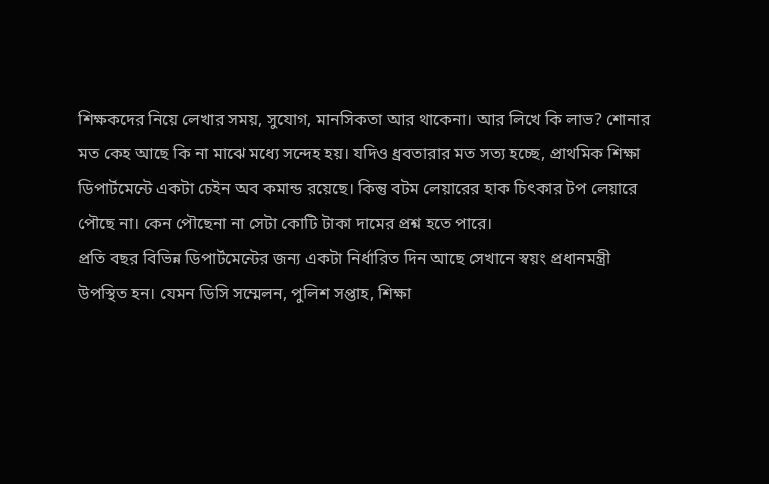শিক্ষকদের নিয়ে লেখার সময়, সুযোগ, মানসিকতা আর থাকেনা। আর লিখে কি লাভ? শোনার মত কেহ আছে কি না মাঝে মধ্যে সন্দেহ হয়। যদিও ধ্রবতারার মত সত্য হচ্ছে, প্রাথমিক শিক্ষা ডিপার্টমেন্টে একটা চেইন অব কমান্ড রয়েছে। কিন্তু বটম লেয়ারের হাক চিৎকার টপ লেয়ারে পৌছে না। কেন পৌছেনা না সেটা কোটি টাকা দামের প্রশ্ন হতে পারে।
প্রতি বছর বিভিন্ন ডিপার্টমেন্টের জন্য একটা নির্ধারিত দিন আছে সেখানে স্বয়ং প্রধানমন্ত্রী উপস্থিত হন। যেমন ডিসি সম্মেলন, পুলিশ সপ্তাহ, শিক্ষা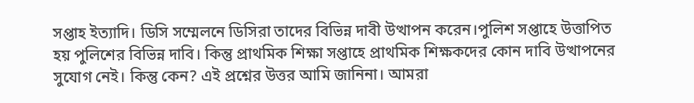সপ্তাহ ইত্যাদি। ডিসি সম্মেলনে ডিসিরা তাদের বিভিন্ন দাবী উত্থাপন করেন।পুলিশ সপ্তাহে উত্তাপিত হয় পুলিশের বিভিন্ন দাবি। কিন্তু প্রাথমিক শিক্ষা সপ্তাহে প্রাথমিক শিক্ষকদের কোন দাবি উত্থাপনের সুযোগ নেই। কিন্তু কেন? এই প্রশ্নের উত্তর আমি জানিনা। আমরা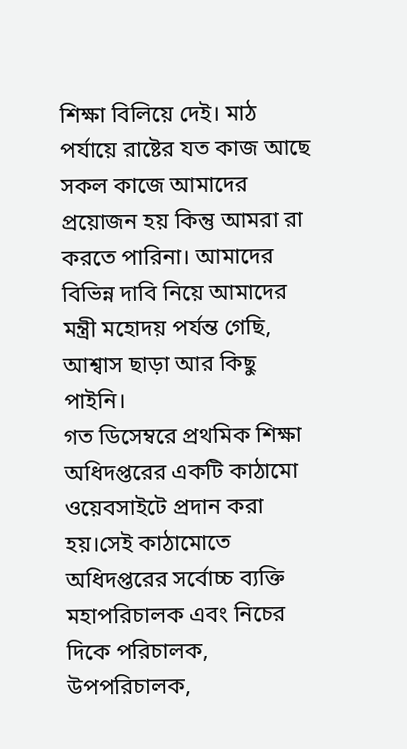শিক্ষা বিলিয়ে দেই। মাঠ পর্যায়ে রাষ্টের যত কাজ আছে সকল কাজে আমাদের প্রয়োজন হয় কিন্তু আমরা রা করতে পারিনা। আমাদের বিভিন্ন দাবি নিয়ে আমাদের মন্ত্রী মহোদয় পর্যন্ত গেছি, আশ্বাস ছাড়া আর কিছু পাইনি।
গত ডিসেম্বরে প্রথমিক শিক্ষা অধিদপ্তরের একটি কাঠামো ওয়েবসাইটে প্রদান করা হয়।সেই কাঠামোতে অধিদপ্তরের সর্বোচ্চ ব্যক্তি মহাপরিচালক এবং নিচের দিকে পরিচালক, উপপরিচালক,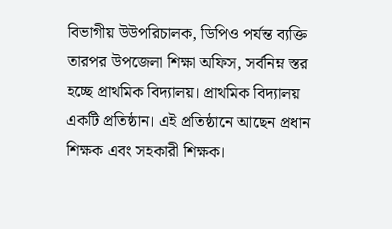বিভাগীয় উউপরিচালক, ডিপিও পর্যন্ত ব্যক্তি তারপর উপজেলা শিক্ষা অফিস, সর্বনিম্ন স্তর হচ্ছে প্রাথমিক বিদ্যালয়। প্রাথমিক বিদ্যালয় একটি প্রতিষ্ঠান। এই প্রতিষ্ঠানে আছেন প্রধান শিক্ষক এবং সহকারী শিক্ষক।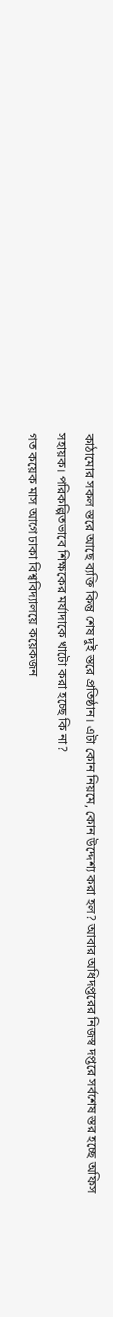কাঠামোর সকল স্তরে আছে ব্যক্তি কিন্তু শেষ দুই স্তরে প্রতিষ্ঠান। এটা কোন নিয়মে, কোন উদ্দেশ্য করা হল? আবার অধিদপ্তরের নিজস্ব দপ্তরে সর্বশেষ স্তর হচ্ছে অফিস সহায়ক। পরিকল্পিতভাবে শিক্ষকের মর্যাদাকে খাটো করা হচ্ছে কি না?
গত কয়েক মাস আগে ঢাকা বিশ্ববিদ্যালয়ে কয়েকজন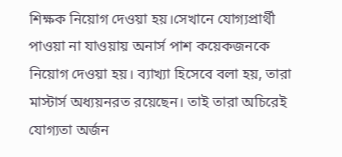শিক্ষক নিয়োগ দেওয়া হয়।সেখানে যোগ্যপ্রার্থী পাওয়া না যাওয়ায় অনার্স পাশ কয়েকজনকে নিয়োগ দেওয়া হয়। ব্যাখ্যা হিসেবে বলা হয়, তারা মাস্টার্স অধ্যয়নরত রয়েছেন। তাই তারা অচিরেই যোগ্যতা অর্জন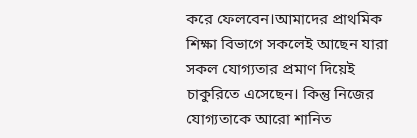করে ফেলবেন।আমাদের প্রাথমিক শিক্ষা বিভাগে সকলেই আছেন যারা সকল যোগ্যতার প্রমাণ দিয়েই চাকুরিতে এসেছেন। কিন্তু নিজের যোগ্যতাকে আরো শানিত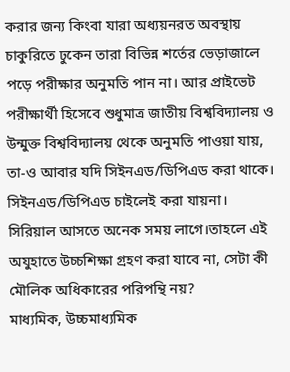করার জন্য কিংবা যারা অধ্যয়নরত অবস্থায় চাকুরিতে ঢুকেন তারা বিভিন্ন শর্তের ভেড়াজালে পড়ে পরীক্ষার অনুমতি পান না। আর প্রাইভেট পরীক্ষার্থী হিসেবে শুধুমাত্র জাতীয় বিশ্ববিদ্যালয় ও উন্মুক্ত বিশ্ববিদ্যালয় থেকে অনুমতি পাওয়া যায়, তা-ও আবার যদি সিইনএড/ডিপিএড করা থাকে। সিইনএড/ডিপিএড চাইলেই করা যায়না। সিরিয়াল আসতে অনেক সময় লাগে।তাহলে এই অযুহাতে উচ্চশিক্ষা গ্রহণ করা যাবে না, সেটা কী মৌলিক অধিকারের পরিপন্থি নয়?
মাধ্যমিক, উচ্চমাধ্যমিক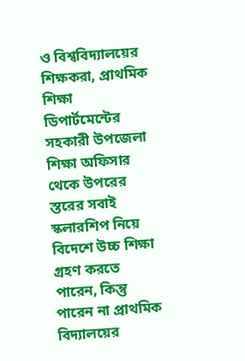ও বিশ্ববিদ্যালয়ের শিক্ষকরা, প্রাথমিক শিক্ষা ডিপার্টমেন্টের সহকারী উপজেলা শিক্ষা অফিসার থেকে উপরের স্তরের সবাই স্কলারশিপ নিয়ে বিদেশে উচ্চ শিক্ষা গ্রহণ করতে পারেন, কিন্তু পারেন না প্রাথমিক বিদ্যালয়ের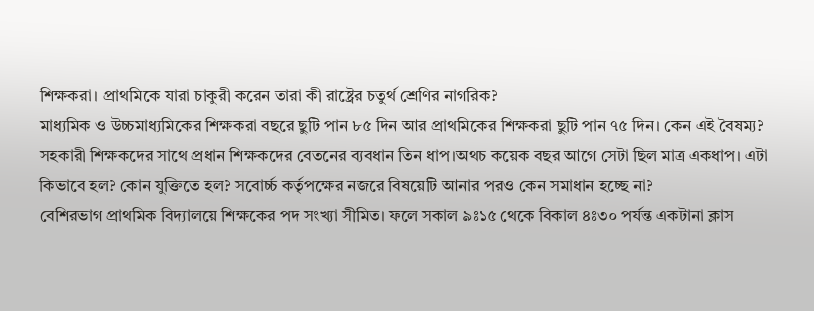শিক্ষকরা। প্রাথমিকে যারা চাকুরী করেন তারা কী রাষ্ট্রের চতুর্থ শ্রেণির নাগরিক?
মাধ্যমিক ও উচ্চমাধ্যমিকের শিক্ষকরা বছরে ছুটি পান ৮৫ দিন আর প্রাথমিকের শিক্ষকরা ছুটি পান ৭৫ দিন। কেন এই বৈষম্য?
সহকারী শিক্ষকদের সাথে প্রধান শিক্ষকদের বেতনের ব্যবধান তিন ধাপ।অথচ কয়েক বছর আগে সেটা ছিল মাত্র একধাপ। এটা কিভাবে হল? কোন যুক্তিতে হল? সবোর্চ্চ কর্তৃপক্ষের নজরে বিষয়েটি আনার পরও কেন সমাধান হচ্ছে না?
বেশিরভাগ প্রাথমিক বিদ্যালয়ে শিক্ষকের পদ সংখ্যা সীমিত। ফলে সকাল ৯ঃ১৫ থেকে বিকাল ৪ঃ৩০ পর্যন্ত একটানা ক্লাস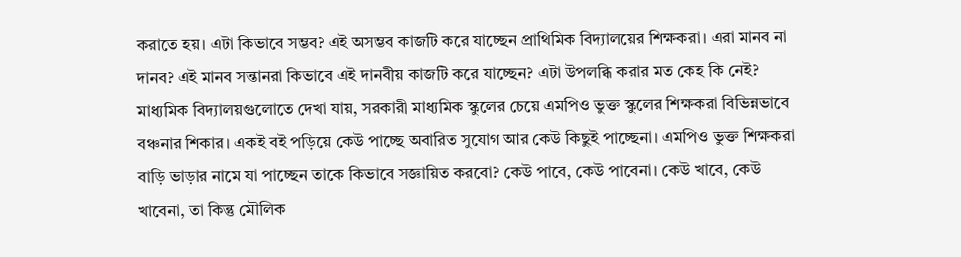করাতে হয়। এটা কিভাবে সম্ভব? এই অসম্ভব কাজটি করে যাচ্ছেন প্রাথিমিক বিদ্যালয়ের শিক্ষকরা। এরা মানব না দানব? এই মানব সন্তানরা কিভাবে এই দানবীয় কাজটি করে যাচ্ছেন? এটা উপলব্ধি করার মত কেহ কি নেই?
মাধ্যমিক বিদ্যালয়গুলোতে দেখা যায়, সরকারী মাধ্যমিক স্কুলের চেয়ে এমপিও ভুক্ত স্কুলের শিক্ষকরা বিভিন্নভাবে বঞ্চনার শিকার। একই বই পড়িয়ে কেউ পাচ্ছে অবারিত সুযোগ আর কেউ কিছুই পাচ্ছেনা। এমপিও ভুক্ত শিক্ষকরা বাড়ি ভাড়ার নামে যা পাচ্ছেন তাকে কিভাবে সজ্ঞায়িত করবো? কেউ পাবে, কেউ পাবেনা। কেউ খাবে, কেউ খাবেনা, তা কিন্তু মৌলিক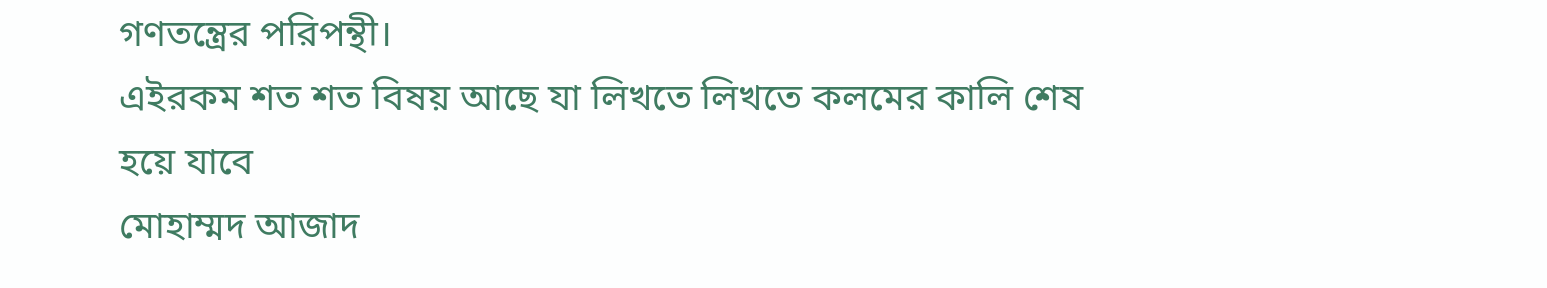গণতন্ত্রের পরিপন্থী।
এইরকম শত শত বিষয় আছে যা লিখতে লিখতে কলমের কালি শেষ হয়ে যাবে
মোহাম্মদ আজাদ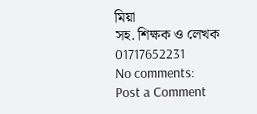মিয়া
সহ. শিক্ষক ও লেখক
01717652231
No comments:
Post a Comment